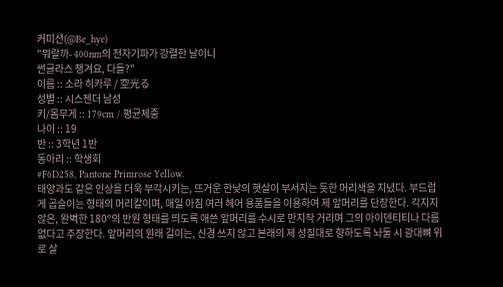커미션(@Be_hye)
"뭐랄까- 400nm의 전자기파가 강렬한 날이니
썬글라스 챙겨요, 다들?"
이름 :: 소라 히카루 / 空光る
성별 :: 시스젠더 남성
키/몸무게 :: 179cm / 평균체중
나이 :: 19
반 :: 3학년 1반
동아리 :: 학생회
#F6D258, Pantone Primrose Yellow.
태양과도 같은 인상을 더욱 부각시키는, 뜨거운 한낮의 햇살이 부서지는 듯한 머리색을 지녔다. 부드럽게 곱슬이는 형태의 머리칼이며, 매일 아침 여러 헤어 용품들을 이용하여 제 앞머리를 단장한다. 각지지 않은, 완벽한 180º의 반원 형태를 띄도록 애쓴 앞머리를 수시로 만지작 거리며 그의 아이덴티티나 다름없다고 주장한다. 앞머리의 원래 길이는, 신경 쓰지 않고 본래의 제 성질대로 향하도록 놔둘 시 광대뼈 위로 살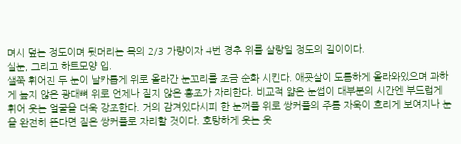며시 덮는 정도이며 뒷머리는 목의 2/3 가량이자 4번 경추 위를 살랑일 정도의 길이이다.
실눈, 그리고 하트모양 입.
샐쭉 휘어진 두 눈이 날카롭게 위로 올라간 눈꼬리를 조금 순화 시킨다. 애굣살이 도톰하게 올라와있으며 과하게 높지 않은 광대뼈 위로 언제나 짙지 않은 홍조가 자리한다. 비교적 얇은 눈썹이 대부분의 시간엔 부드럽게 휘어 웃는 얼굴을 더욱 강조한다. 거의 감겨있다시피 한 눈꺼풀 위로 쌍커풀의 주름 자욱이 흐리게 보여지나 눈을 완전히 뜬다면 짙은 쌍커풀로 자리할 것이다. 호탕하게 웃는 웃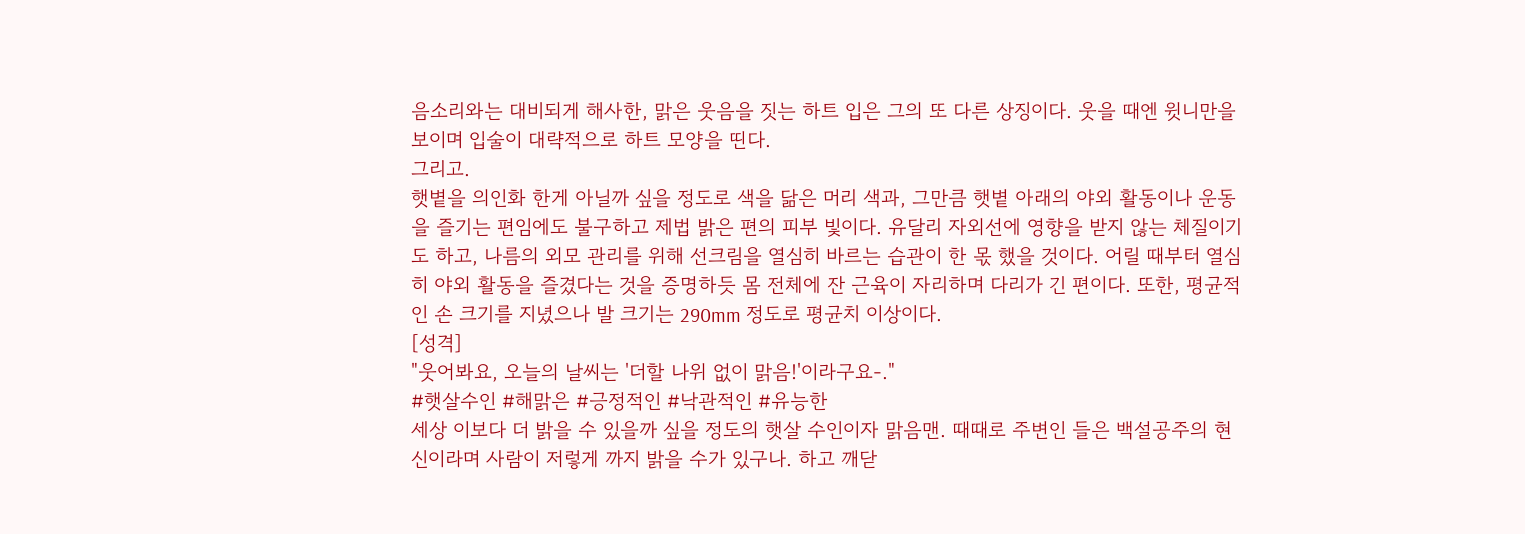음소리와는 대비되게 해사한, 맑은 웃음을 짓는 하트 입은 그의 또 다른 상징이다. 웃을 때엔 윗니만을 보이며 입술이 대략적으로 하트 모양을 띤다.
그리고.
햇볕을 의인화 한게 아닐까 싶을 정도로 색을 닮은 머리 색과, 그만큼 햇볕 아래의 야외 활동이나 운동을 즐기는 편임에도 불구하고 제법 밝은 편의 피부 빛이다. 유달리 자외선에 영향을 받지 않는 체질이기도 하고, 나름의 외모 관리를 위해 선크림을 열심히 바르는 습관이 한 몫 했을 것이다. 어릴 때부터 열심히 야외 활동을 즐겼다는 것을 증명하듯 몸 전체에 잔 근육이 자리하며 다리가 긴 편이다. 또한, 평균적인 손 크기를 지녔으나 발 크기는 290mm 정도로 평균치 이상이다.
[성격]
"웃어봐요, 오늘의 날씨는 '더할 나위 없이 맑음!'이라구요-."
#햇살수인 #해맑은 #긍정적인 #낙관적인 #유능한
세상 이보다 더 밝을 수 있을까 싶을 정도의 햇살 수인이자 맑음맨. 때때로 주변인 들은 백설공주의 현신이라며 사람이 저렇게 까지 밝을 수가 있구나. 하고 깨닫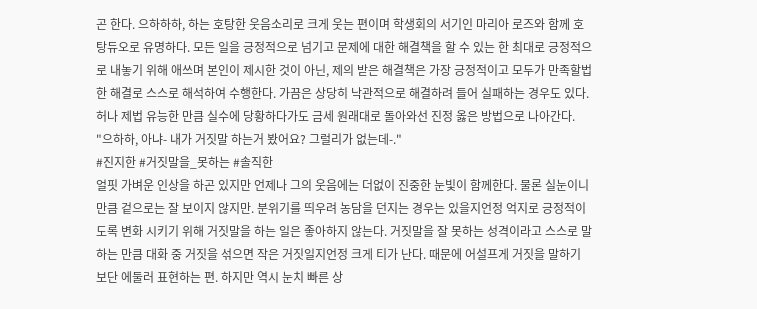곤 한다. 으하하하, 하는 호탕한 웃음소리로 크게 웃는 편이며 학생회의 서기인 마리아 로즈와 함께 호탕듀오로 유명하다. 모든 일을 긍정적으로 넘기고 문제에 대한 해결책을 할 수 있는 한 최대로 긍정적으로 내놓기 위해 애쓰며 본인이 제시한 것이 아닌, 제의 받은 해결책은 가장 긍정적이고 모두가 만족할법한 해결로 스스로 해석하여 수행한다. 가끔은 상당히 낙관적으로 해결하려 들어 실패하는 경우도 있다. 허나 제법 유능한 만큼 실수에 당황하다가도 금세 원래대로 돌아와선 진정 옳은 방법으로 나아간다.
"으하하, 아냐- 내가 거짓말 하는거 봤어요? 그럴리가 없는데-."
#진지한 #거짓말을_못하는 #솔직한
얼핏 가벼운 인상을 하곤 있지만 언제나 그의 웃음에는 더없이 진중한 눈빛이 함께한다. 물론 실눈이니만큼 겉으로는 잘 보이지 않지만. 분위기를 띄우려 농담을 던지는 경우는 있을지언정 억지로 긍정적이도록 변화 시키기 위해 거짓말을 하는 일은 좋아하지 않는다. 거짓말을 잘 못하는 성격이라고 스스로 말 하는 만큼 대화 중 거짓을 섞으면 작은 거짓일지언정 크게 티가 난다. 때문에 어설프게 거짓을 말하기 보단 에둘러 표현하는 편. 하지만 역시 눈치 빠른 상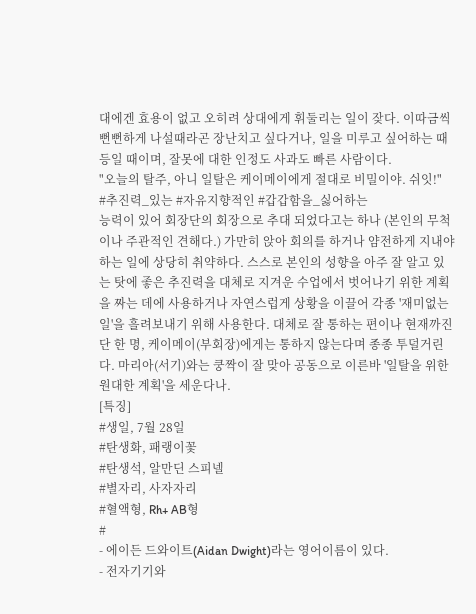대에겐 효용이 없고 오히려 상대에게 휘둘리는 일이 잦다. 이따금씩 뻔뻔하게 나설때라곤 장난치고 싶다거나, 일을 미루고 싶어하는 때 등일 때이며, 잘못에 대한 인정도 사과도 빠른 사람이다.
"오늘의 탈주, 아니 일탈은 케이메이에게 절대로 비밀이야. 쉬잇!"
#추진력_있는 #자유지향적인 #갑갑함을_싫어하는
능력이 있어 회장단의 회장으로 추대 되었다고는 하나 (본인의 무척이나 주관적인 견해다.) 가만히 앉아 회의를 하거나 얌전하게 지내야 하는 일에 상당히 취약하다. 스스로 본인의 성향을 아주 잘 알고 있는 탓에 좋은 추진력을 대체로 지겨운 수업에서 벗어나기 위한 계획을 짜는 데에 사용하거나 자연스럽게 상황을 이끌어 각종 '재미없는 일'을 흘려보내기 위해 사용한다. 대체로 잘 통하는 편이나 현재까진 단 한 명, 케이메이(부회장)에게는 통하지 않는다며 종종 투덜거린다. 마리아(서기)와는 쿵짝이 잘 맞아 공동으로 이른바 '일탈을 위한 원대한 계획'을 세운다나.
[특징]
#생일, 7월 28일
#탄생화, 패랭이꽃
#탄생석, 알만딘 스피넬
#별자리, 사자자리
#혈액형, Rh+ AB형
#
- 에이든 드와이트(Aidan Dwight)라는 영어이름이 있다.
- 전자기기와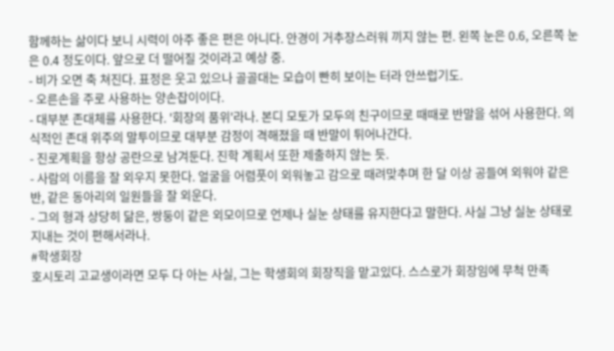함께하는 삶이다 보니 시력이 아주 좋은 편은 아니다. 안경이 거추장스러워 끼지 않는 편. 왼쪽 눈은 0.6, 오른쪽 눈은 0.4 정도이다. 앞으로 더 떨어질 것이라고 예상 중.
- 비가 오면 축 쳐진다. 표정은 웃고 있으나 골골대는 모습이 빤히 보이는 터라 안쓰럽기도.
- 오른손을 주로 사용하는 양손잡이이다.
- 대부분 존대체를 사용한다. '회장의 품위'라나. 본디 모토가 모두의 친구이므로 때때로 반말을 섞어 사용한다. 의식적인 존대 위주의 말투이므로 대부분 감정이 격해졌을 때 반말이 튀어나간다.
- 진로계획을 항상 공란으로 남겨둔다. 진학 계획서 또한 제출하지 않는 듯.
- 사람의 이름을 잘 외우지 못한다. 얼굴을 어렴풋이 외워놓고 감으로 때려맞추며 한 달 이상 공들여 외워야 같은 반, 같은 동아리의 일원들을 잘 외운다.
- 그의 형과 상당히 닮은, 쌍둥이 같은 외모이므로 언제나 실눈 상태를 유지한다고 말한다. 사실 그냥 실눈 상태로 지내는 것이 편해서라나.
#학생회장
호시토리 고교생이라면 모두 다 아는 사실, 그는 학생회의 회장직을 맡고있다. 스스로가 회장임에 무척 만족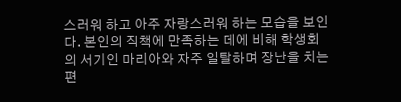스러워 하고 아주 자랑스러워 하는 모습을 보인다. 본인의 직책에 만족하는 데에 비해 학생회의 서기인 마리아와 자주 일탈하며 장난을 치는 편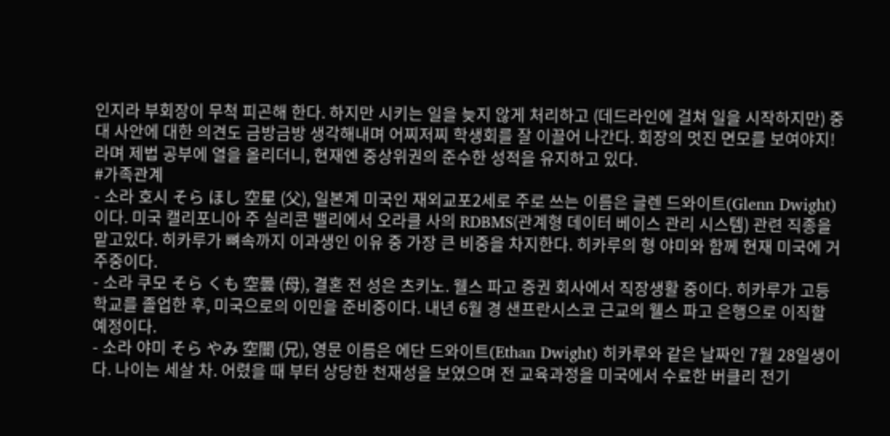인지라 부회장이 무척 피곤해 한다. 하지만 시키는 일을 늦지 않게 처리하고 (데드라인에 걸쳐 일을 시작하지만) 중대 사안에 대한 의견도 금방금방 생각해내며 어찌저찌 학생회를 잘 이끌어 나간다. 회장의 멋진 면모를 보여야지! 라며 제법 공부에 열을 올리더니, 현재엔 중상위권의 준수한 성적을 유지하고 있다.
#가족관계
- 소라 호시 そら ほし 空星 (父), 일본계 미국인 재외교포2세로 주로 쓰는 이름은 글렌 드와이트(Glenn Dwight)이다. 미국 캘리포니아 주 실리콘 밸리에서 오라클 사의 RDBMS(관계형 데이터 베이스 관리 시스템) 관련 직종을 맡고있다. 히카루가 뼈속까지 이과생인 이유 중 가장 큰 비중을 차지한다. 히카루의 형 야미와 함께 현재 미국에 거주중이다.
- 소라 쿠모 そら くも 空曇 (母), 결혼 전 성은 츠키노. 웰스 파고 증권 회사에서 직장생활 중이다. 히카루가 고등학교를 졸업한 후, 미국으로의 이민을 준비중이다. 내년 6월 경 샌프란시스코 근교의 웰스 파고 은행으로 이직할 예정이다.
- 소라 야미 そら やみ 空闇 (兄), 영문 이름은 에단 드와이트(Ethan Dwight) 히카루와 같은 날짜인 7월 28일생이다. 나이는 세살 차. 어렸을 때 부터 상당한 천재성을 보였으며 전 교육과정을 미국에서 수료한 버클리 전기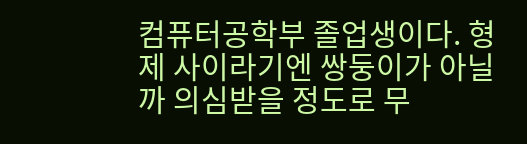컴퓨터공학부 졸업생이다. 형제 사이라기엔 쌍둥이가 아닐까 의심받을 정도로 무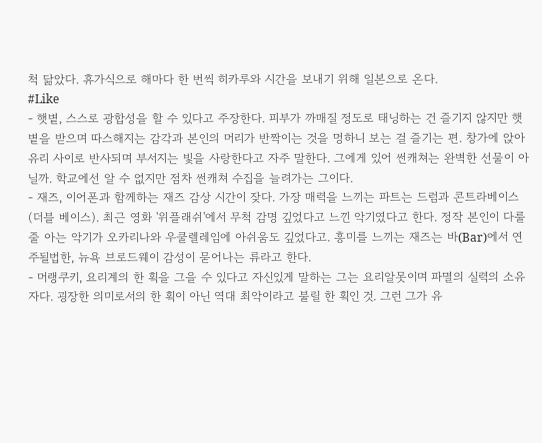척 닮았다. 휴가식으로 해마다 한 번씩 히카루와 시간을 보내기 위해 일본으로 온다.
#Like
- 햇볕, 스스로 광합성을 할 수 있다고 주장한다. 피부가 까매질 정도로 태닝하는 건 즐기지 않지만 햇볕을 받으며 따스해지는 감각과 본인의 머리가 반짝이는 것을 멍하니 보는 걸 즐기는 편. 창가에 앉아 유리 사이로 반사되며 부서지는 빛을 사랑한다고 자주 말한다. 그에게 있어 썬캐쳐는 완벽한 선물이 아닐까. 학교에선 알 수 없지만 점차 썬캐쳐 수집을 늘려가는 그이다.
- 재즈, 이어폰과 함께하는 재즈 감상 시간이 잦다. 가장 매력을 느끼는 파트는 드럼과 콘트라베이스(더블 베이스). 최근 영화 '위플래쉬'에서 무척 감명 깊었다고 느낀 악기였다고 한다. 정작 본인이 다룰 줄 아는 악기가 오카리나와 우쿨렐레임에 아쉬움도 깊었다고. 흥미를 느끼는 재즈는 바(Bar)에서 연주될법한, 뉴욕 브로드웨이 감성이 묻어나는 류라고 한다.
- 머랭쿠키, 요리계의 한 획을 그을 수 있다고 자신있게 말하는 그는 요리알못이며 파멸의 실력의 소유자다. 굉장한 의미로서의 한 획이 아닌 역대 최악이라고 불릴 한 획인 것. 그런 그가 유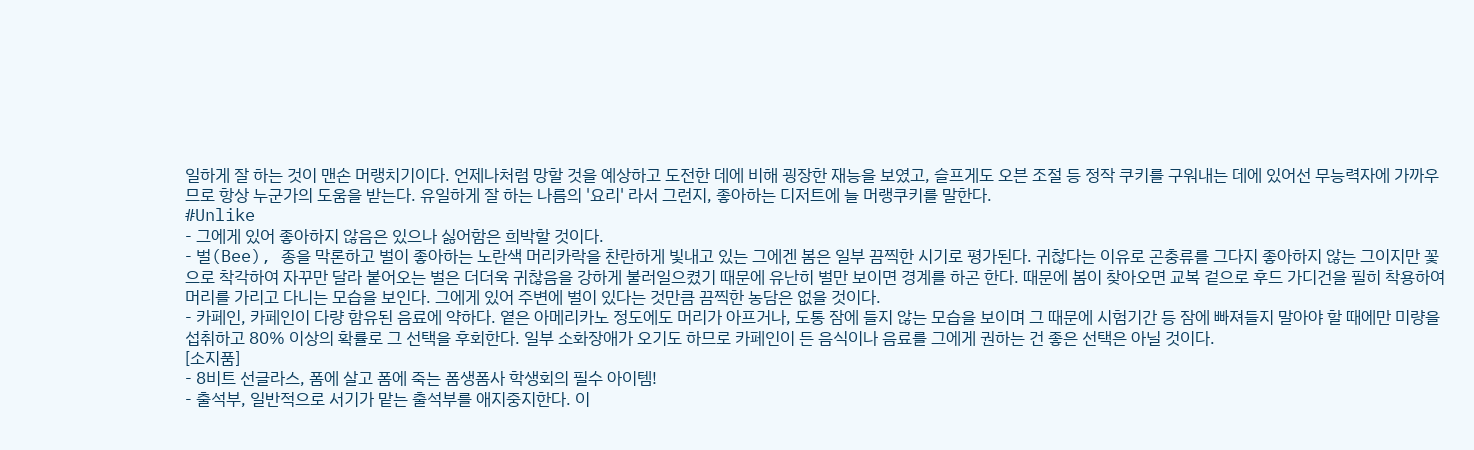일하게 잘 하는 것이 맨손 머랭치기이다. 언제나처럼 망할 것을 예상하고 도전한 데에 비해 굉장한 재능을 보였고, 슬프게도 오븐 조절 등 정작 쿠키를 구워내는 데에 있어선 무능력자에 가까우므로 항상 누군가의 도움을 받는다. 유일하게 잘 하는 나름의 '요리' 라서 그런지, 좋아하는 디저트에 늘 머랭쿠키를 말한다.
#Unlike
- 그에게 있어 좋아하지 않음은 있으나 싫어함은 희박할 것이다.
- 벌(Bee), 종을 막론하고 벌이 좋아하는 노란색 머리카락을 찬란하게 빛내고 있는 그에겐 봄은 일부 끔찍한 시기로 평가된다. 귀찮다는 이유로 곤충류를 그다지 좋아하지 않는 그이지만 꽃으로 착각하여 자꾸만 달라 붙어오는 벌은 더더욱 귀찮음을 강하게 불러일으켰기 때문에 유난히 벌만 보이면 경계를 하곤 한다. 때문에 봄이 찾아오면 교복 겉으로 후드 가디건을 필히 착용하여 머리를 가리고 다니는 모습을 보인다. 그에게 있어 주변에 벌이 있다는 것만큼 끔찍한 농담은 없을 것이다.
- 카페인, 카페인이 다량 함유된 음료에 약하다. 옅은 아메리카노 정도에도 머리가 아프거나, 도통 잠에 들지 않는 모습을 보이며 그 때문에 시험기간 등 잠에 빠져들지 말아야 할 때에만 미량을 섭취하고 80% 이상의 확률로 그 선택을 후회한다. 일부 소화장애가 오기도 하므로 카페인이 든 음식이나 음료를 그에게 권하는 건 좋은 선택은 아닐 것이다.
[소지품]
- 8비트 선글라스, 폼에 살고 폼에 죽는 폼생폼사 학생회의 필수 아이템!
- 출석부, 일반적으로 서기가 맡는 출석부를 애지중지한다. 이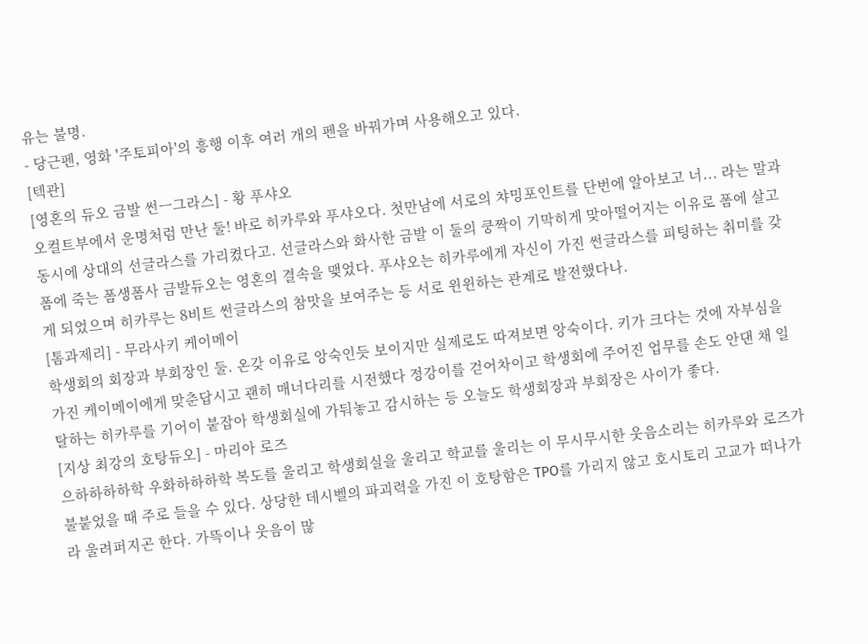유는 불명.
- 당근펜, 영화 '주토피아'의 흥행 이후 여러 개의 펜을 바꿔가며 사용해오고 있다.
[텍관]
[영혼의 듀오 금발 썬ㅡ그라스] - 황 푸샤오
오컬트부에서 운명처럼 만난 둘! 바로 히카루와 푸샤오다. 첫만남에 서로의 챠밍포인트를 단번에 알아보고 너... 라는 말과 동시에 상대의 선글라스를 가리켰다고. 선글라스와 화사한 금발 이 둘의 쿵짝이 기막히게 맞아떨어지는 이유로 폼에 살고 폼에 죽는 폼생폼사 금발듀오는 영혼의 결속을 맺었다. 푸샤오는 히카루에게 자신이 가진 썬글라스를 피팅하는 취미를 갖게 되었으며 히카루는 8비트 썬글라스의 참맛을 보여주는 등 서로 윈윈하는 관계로 발전했다나.
[톰과제리] - 무라사키 케이메이
학생회의 회장과 부회장인 둘. 온갖 이유로 앙숙인듯 보이지만 실제로도 따져보면 앙숙이다. 키가 크다는 것에 자부심을 가진 케이메이에게 맞춘답시고 괜히 매너다리를 시전했다 정강이를 걷어차이고 학생회에 주어진 업무를 손도 안댄 채 일탈하는 히카루를 기어이 붙잡아 학생회실에 가둬놓고 감시하는 등 오늘도 학생회장과 부회장은 사이가 좋다.
[지상 최강의 호탕듀오] - 마리아 로즈
으하하하하학 우화하하하학 복도를 울리고 학생회실을 울리고 학교를 울리는 이 무시무시한 웃음소리는 히카루와 로즈가 불붙었을 때 주로 들을 수 있다. 상당한 데시벨의 파괴력을 가진 이 호탕함은 TPO를 가리지 않고 호시토리 고교가 떠나가라 울려퍼지곤 한다. 가뜩이나 웃음이 많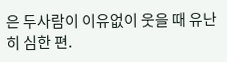은 두사람이 이유없이 웃을 때 유난히 심한 편.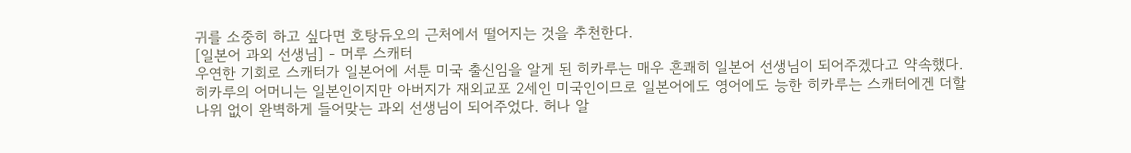귀를 소중히 하고 싶다면 호탕듀오의 근처에서 떨어지는 것을 추천한다.
[일본어 과외 선생님] - 머루 스캐터
우연한 기회로 스캐터가 일본어에 서툰 미국 출신임을 알게 된 히카루는 매우 흔쾌히 일본어 선생님이 되어주겠다고 약속했다. 히카루의 어머니는 일본인이지만 아버지가 재외교포 2세인 미국인이므로 일본어에도 영어에도 능한 히카루는 스캐터에겐 더할나위 없이 완벽하게 들어맞는 과외 선생님이 되어주었다. 허나 알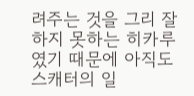려주는 것을 그리 잘 하지 못하는 히카루였기 때문에 아직도 스캐터의 일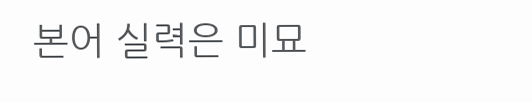본어 실력은 미묘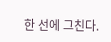한 선에 그친다.